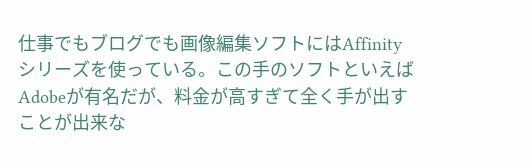仕事でもブログでも画像編集ソフトにはAffinityシリーズを使っている。この手のソフトといえばAdobeが有名だが、料金が高すぎて全く手が出すことが出来な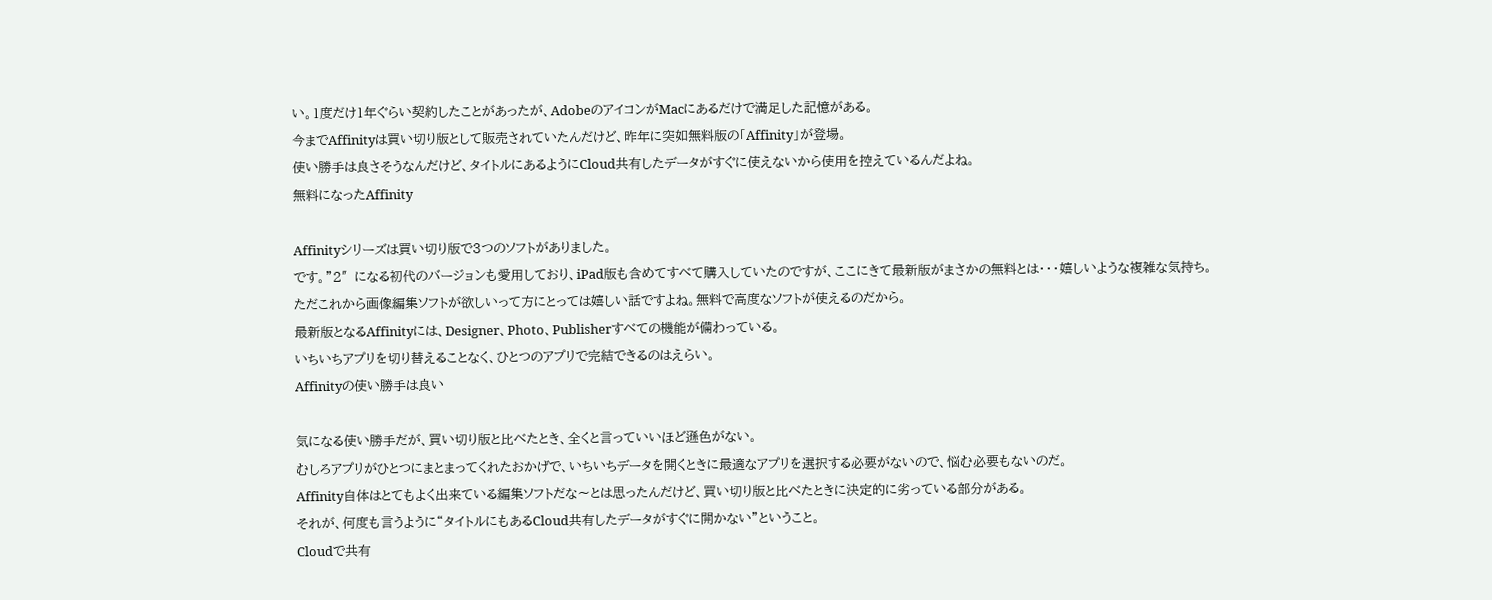い。1度だけ1年ぐらい契約したことがあったが、AdobeのアイコンがMacにあるだけで満足した記憶がある。
今までAffinityは買い切り版として販売されていたんだけど、昨年に突如無料版の「Affinity」が登場。
使い勝手は良さそうなんだけど、タイトルにあるようにCloud共有したデータがすぐに使えないから使用を控えているんだよね。
無料になったAffinity

Affinityシリーズは買い切り版で3つのソフトがありました。
です。”2″になる初代のバージョンも愛用しており、iPad版も含めてすべて購入していたのですが、ここにきて最新版がまさかの無料とは・・・嬉しいような複雑な気持ち。
ただこれから画像編集ソフトが欲しいって方にとっては嬉しい話ですよね。無料で高度なソフトが使えるのだから。
最新版となるAffinityには、Designer、Photo、Publisherすべての機能が備わっている。
いちいちアプリを切り替えることなく、ひとつのアプリで完結できるのはえらい。
Affinityの使い勝手は良い

気になる使い勝手だが、買い切り版と比べたとき、全くと言っていいほど遜色がない。
むしろアプリがひとつにまとまってくれたおかげで、いちいちデータを開くときに最適なアプリを選択する必要がないので、悩む必要もないのだ。
Affinity自体はとてもよく出来ている編集ソフトだな〜とは思ったんだけど、買い切り版と比べたときに決定的に劣っている部分がある。
それが、何度も言うように“タイトルにもあるCloud共有したデータがすぐに開かない”ということ。
Cloudで共有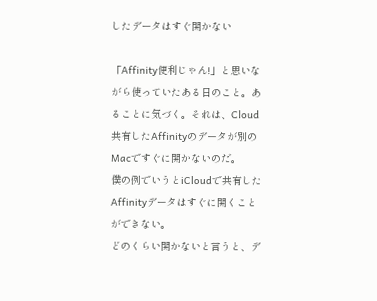したデータはすぐ開かない

「Affinity便利じゃん!」と思いながら使っていたある日のこと。あることに気づく。それは、Cloud共有したAffinityのデータが別のMacですぐに開かないのだ。
僕の例でいうとiCloudで共有したAffinityデータはすぐに開くことができない。
どのくらい開かないと言うと、デ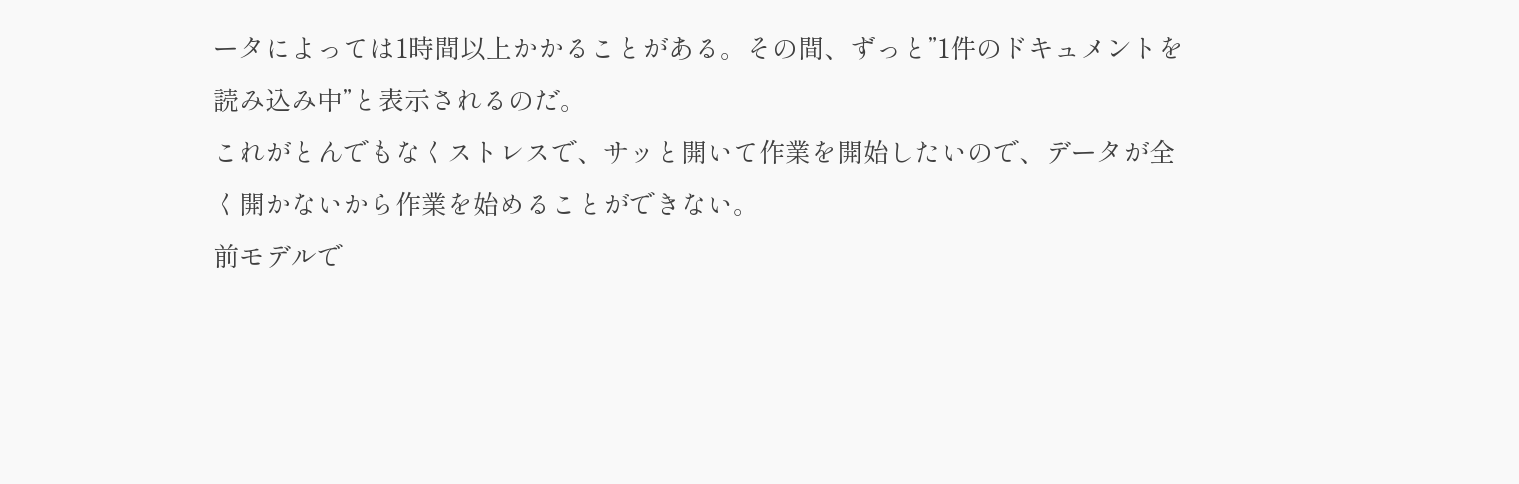ータによっては1時間以上かかることがある。その間、ずっと”1件のドキュメントを読み込み中”と表示されるのだ。
これがとんでもなくストレスで、サッと開いて作業を開始したいので、データが全く開かないから作業を始めることができない。
前モデルで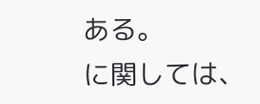ある。
に関しては、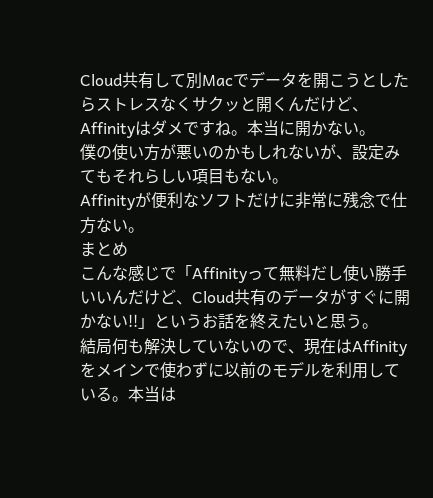Cloud共有して別Macでデータを開こうとしたらストレスなくサクッと開くんだけど、Affinityはダメですね。本当に開かない。
僕の使い方が悪いのかもしれないが、設定みてもそれらしい項目もない。
Affinityが便利なソフトだけに非常に残念で仕方ない。
まとめ
こんな感じで「Affinityって無料だし使い勝手いいんだけど、Cloud共有のデータがすぐに開かない!!」というお話を終えたいと思う。
結局何も解決していないので、現在はAffinityをメインで使わずに以前のモデルを利用している。本当は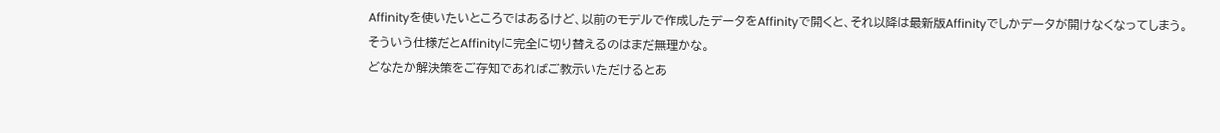Affinityを使いたいところではあるけど、以前のモデルで作成したデータをAffinityで開くと、それ以降は最新版Affinityでしかデータが開けなくなってしまう。
そういう仕様だとAffinityに完全に切り替えるのはまだ無理かな。
どなたか解決策をご存知であればご教示いただけるとあ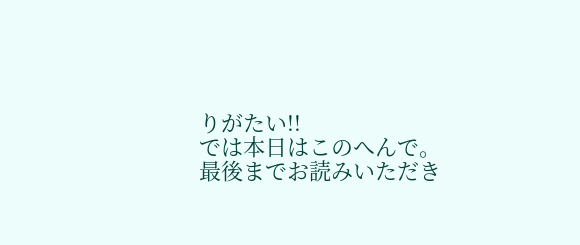りがたい!!
では本日はこのへんで。
最後までお読みいただき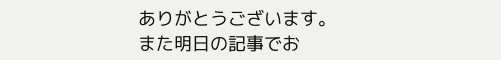ありがとうございます。
また明日の記事でお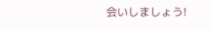会いしましょう!